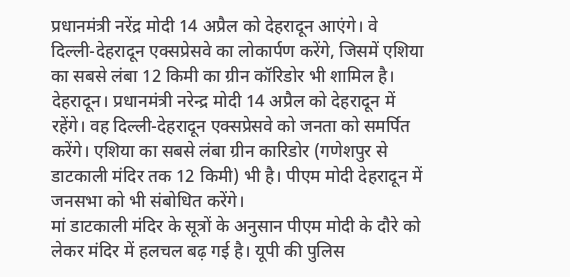प्रधानमंत्री नरेंद्र मोदी 14 अप्रैल को देहरादून आएंगे। वे दिल्ली-देहरादून एक्सप्रेसवे का लोकार्पण करेंगे, जिसमें एशिया का सबसे लंबा 12 किमी का ग्रीन कॉरिडोर भी शामिल है।
देहरादून। प्रधानमंत्री नरेन्द्र मोदी 14 अप्रैल को देहरादून में रहेंगे। वह दिल्ली-देहरादून एक्सप्रेसवे को जनता को समर्पित करेंगे। एशिया का सबसे लंबा ग्रीन कारिडोर (गणेशपुर से डाटकाली मंदिर तक 12 किमी) भी है। पीएम मोदी देहरादून में जनसभा को भी संबोधित करेंगे।
मां डाटकाली मंदिर के सूत्रों के अनुसान पीएम मोदी के दौरे को लेकर मंदिर में हलचल बढ़ गई है। यूपी की पुलिस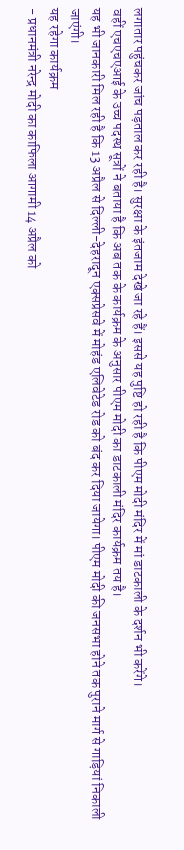लगातार पहुंचकर जांच पड़ताल कर रही है। सुरक्षा के इंतजाम देखे जा रहे हैं। इससे यह पुष्टि हो रही है कि पीएम मोदी मंदिर में मां डाटकाली के दर्शन भी करेंगे।
वहीं एचएचएआई के उच्च पदस्थ सूत्रों ने बताया है कि अब तक के कार्यक्रम के अनुसार पीएम मोदी का डाटकाली मंदिर कार्यक्रम तय है।
यह भी जानकारी मिल रही है कि 13 अप्रैल से दिल्ली-देहरादून एक्सप्रेसवे में मोहंड एलिवेटेड रोड को बंद कर दिया जायेगा। पीएम मोदी की जनसभा होने तक पुराने मार्ग से गाड़ियां निकाली जाएंगी।
यह रहेगा कार्यक्रम
- प्रधानमंत्री नरेन्द्र मोदी का काफिला आगामी 14 अप्रैल को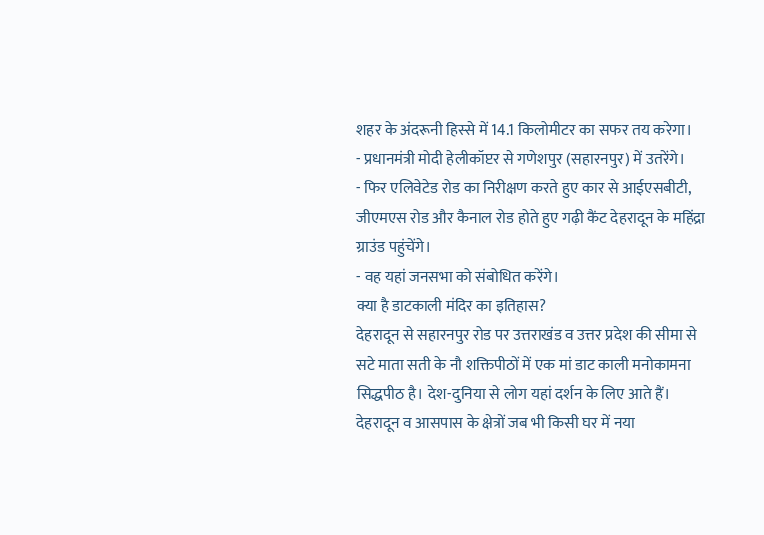शहर के अंदरूनी हिस्से में 14.1 किलोमीटर का सफर तय करेगा।
- प्रधानमंत्री मोदी हेलीकॉप्टर से गणेशपुर (सहारनपुर) में उतरेंगे।
- फिर एलिवेटेड रोड का निरीक्षण करते हुए कार से आईएसबीटी, जीएमएस रोड और कैनाल रोड होते हुए गढ़ी कैंट देहरादून के महिंद्रा ग्राउंड पहुंचेंगे।
- वह यहां जनसभा को संबोधित करेंगे।
क्या है डाटकाली मंदिर का इतिहास?
देहरादून से सहारनपुर रोड पर उत्तराखंड व उत्तर प्रदेश की सीमा से सटे माता सती के नौ शक्तिपीठों में एक मां डाट काली मनोकामना सिद्धपीठ है। देश-दुनिया से लोग यहां दर्शन के लिए आते हैं। देहरादून व आसपास के क्षेत्रों जब भी किसी घर में नया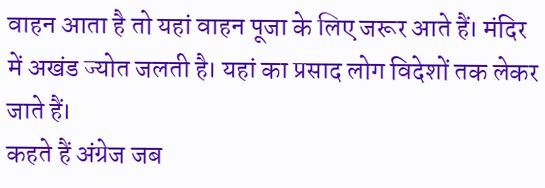वाहन आता है तो यहां वाहन पूजा के लिए जरूर आते हैं। मंदिर में अखंड ज्योत जलती है। यहां का प्रसाद लोग विदेशों तक लेकर जाते हैं।
कहते हैं अंग्रेज जब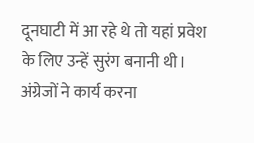दूनघाटी में आ रहे थे तो यहां प्रवेश के लिए उन्हें सुरंग बनानी थी। अंग्रेजों ने कार्य करना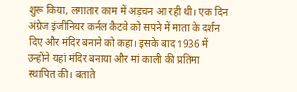शुरू किया, लगातार काम में अड़चन आ रही थी। एक दिन अंग्रेज इंजीनियर कर्नल कैटवे को सपने में माता के दर्शन दिए और मंदिर बनाने को कहा। इसके बाद 1936 में उन्होंने यहां मंदिर बनाया और मां काली की प्रतिमा स्थापित की। बताते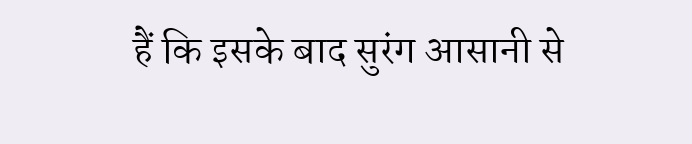हैं कि इसके बाद सुरंग आसानी से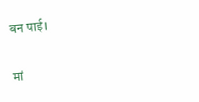बन पाई।

मां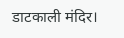डाटकाली मंदिर।